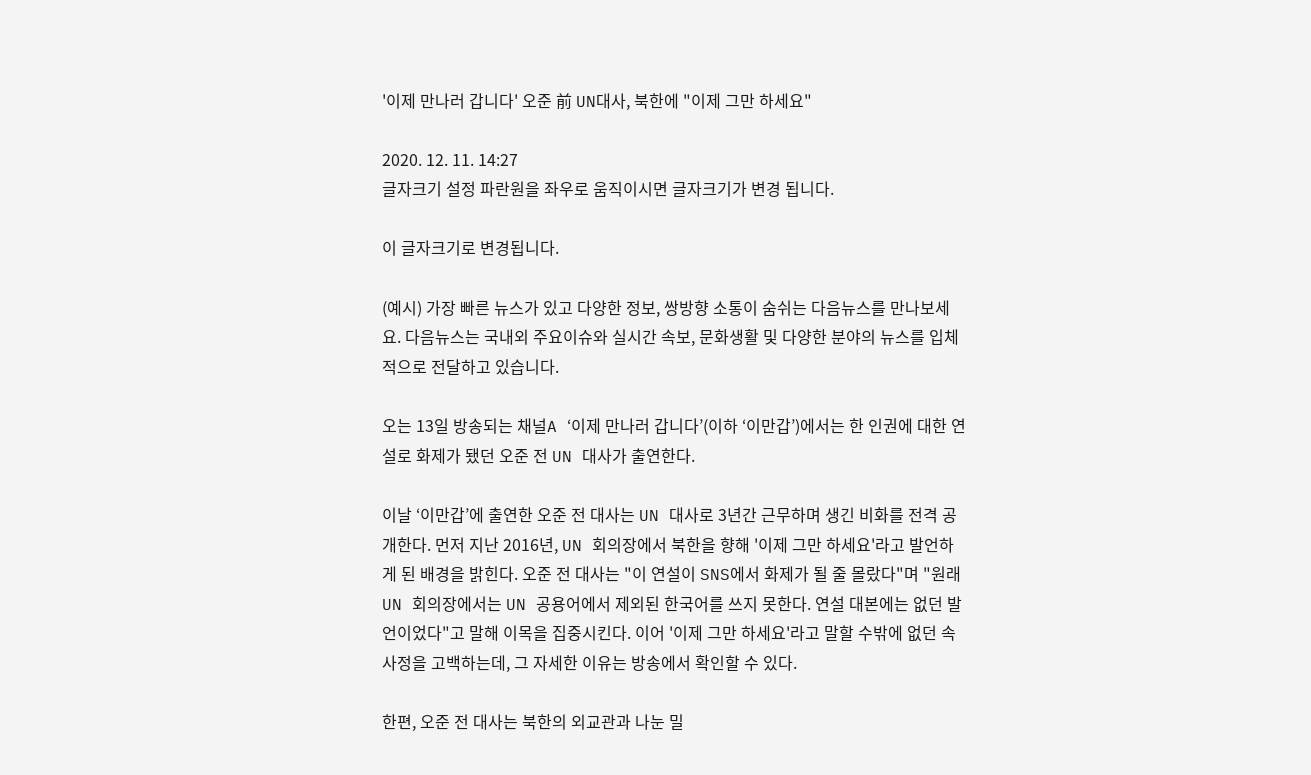'이제 만나러 갑니다' 오준 前 UN대사, 북한에 "이제 그만 하세요"

2020. 12. 11. 14:27
글자크기 설정 파란원을 좌우로 움직이시면 글자크기가 변경 됩니다.

이 글자크기로 변경됩니다.

(예시) 가장 빠른 뉴스가 있고 다양한 정보, 쌍방향 소통이 숨쉬는 다음뉴스를 만나보세요. 다음뉴스는 국내외 주요이슈와 실시간 속보, 문화생활 및 다양한 분야의 뉴스를 입체적으로 전달하고 있습니다.

오는 13일 방송되는 채널A ‘이제 만나러 갑니다’(이하 ‘이만갑’)에서는 한 인권에 대한 연설로 화제가 됐던 오준 전 UN 대사가 출연한다.

이날 ‘이만갑’에 출연한 오준 전 대사는 UN 대사로 3년간 근무하며 생긴 비화를 전격 공개한다. 먼저 지난 2016년, UN 회의장에서 북한을 향해 '이제 그만 하세요'라고 발언하게 된 배경을 밝힌다. 오준 전 대사는 "이 연설이 SNS에서 화제가 될 줄 몰랐다"며 "원래 UN 회의장에서는 UN 공용어에서 제외된 한국어를 쓰지 못한다. 연설 대본에는 없던 발언이었다"고 말해 이목을 집중시킨다. 이어 '이제 그만 하세요'라고 말할 수밖에 없던 속사정을 고백하는데, 그 자세한 이유는 방송에서 확인할 수 있다.

한편, 오준 전 대사는 북한의 외교관과 나눈 밀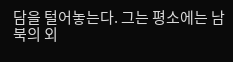담을 털어놓는다. 그는 평소에는 남북의 외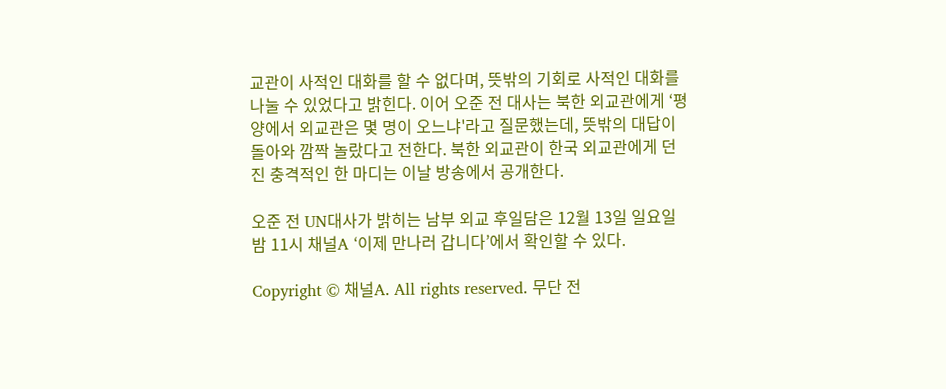교관이 사적인 대화를 할 수 없다며, 뜻밖의 기회로 사적인 대화를 나눌 수 있었다고 밝힌다. 이어 오준 전 대사는 북한 외교관에게 ‘평양에서 외교관은 몇 명이 오느냐'라고 질문했는데, 뜻밖의 대답이 돌아와 깜짝 놀랐다고 전한다. 북한 외교관이 한국 외교관에게 던진 충격적인 한 마디는 이날 방송에서 공개한다.

오준 전 UN대사가 밝히는 남부 외교 후일담은 12월 13일 일요일 밤 11시 채널A ‘이제 만나러 갑니다’에서 확인할 수 있다.

Copyright © 채널A. All rights reserved. 무단 전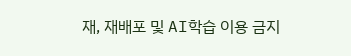재, 재배포 및 AI학습 이용 금지